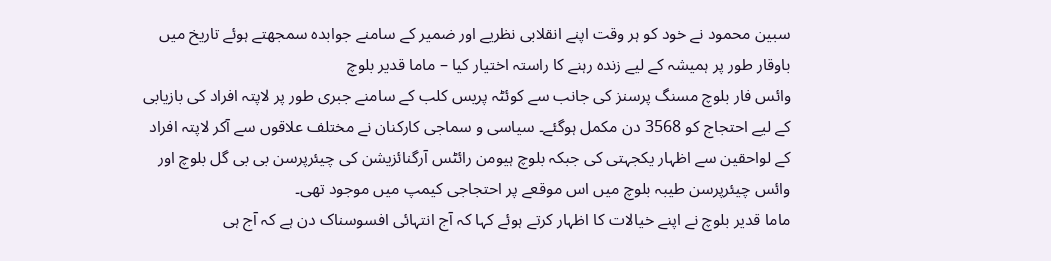سبین محمود نے خود کو ہر وقت اپنے انقلابی نظریے اور ضمیر کے سامنے جوابدہ سمجھتے ہوئے تاریخ میں باوقار طور پر ہمیشہ کے لیے زندہ رہنے کا راستہ اختیار کیا – ماما قدیر بلوچ
وائس فار بلوچ مسنگ پرسنز کی جانب سے کوئٹہ پریس کلب کے سامنے جبری طور پر لاپتہ افراد کی بازیابی کے لیے احتجاج کو 3568 دن مکمل ہوگئے۔ سیاسی و سماجی کارکنان نے مختلف علاقوں سے آکر لاپتہ افراد کے لواحقین سے اظہار یکجہتی کی جبکہ بلوچ ہیومن رائٹس آرگنائزیشن کی چیئرپرسن بی بی گل بلوچ اور وائس چیئرپرسن طیبہ بلوچ میں اس موقعے پر احتجاجی کیمپ میں موجود تھی۔
ماما قدیر بلوچ نے اپنے خیالات کا اظہار کرتے ہوئے کہا کہ آج انتہائی افسوسناک دن ہے کہ آج ہی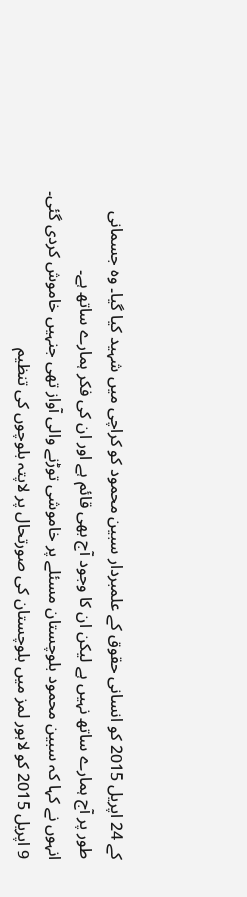کے 24 اپریل 2015 کو انسانی حقوق کے علمبردار سبین محمود کو کراچی میں شہید کیا گیا۔ وہ جسمانی طور پر آج ہمارے ساتھ نہیں ہے لیکن ان کا وجود آج بھی قائم ہے اور ان کی فکر ہمارے ساتھ ہے۔
انہوں نے کہا کہ سبین محمود بلوچستان مسئلے پر خاموشی توڑنے والی آواز تھی جنہیں خاموش کردی گئی۔ 9 اپریل 2015 کو لاہور لمز میں بلوچستان کی صورتحال پر لاپتہ بلوچوں کی تنظیم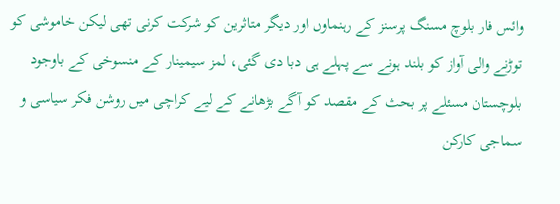وائس فار بلوچ مسنگ پرسنز کے رہنماوں اور دیگر متاثرین کو شرکت کرنی تھی لیکن خاموشی کو توڑنے والی آواز کو بلند ہونے سے پہلے ہی دبا دی گئی، لمز سیمینار کے منسوخی کے باوجود بلوچستان مسئلے پر بحث کے مقصد کو آگے بڑھانے کے لیے کراچی میں روشن فکر سیاسی و سماجی کارکن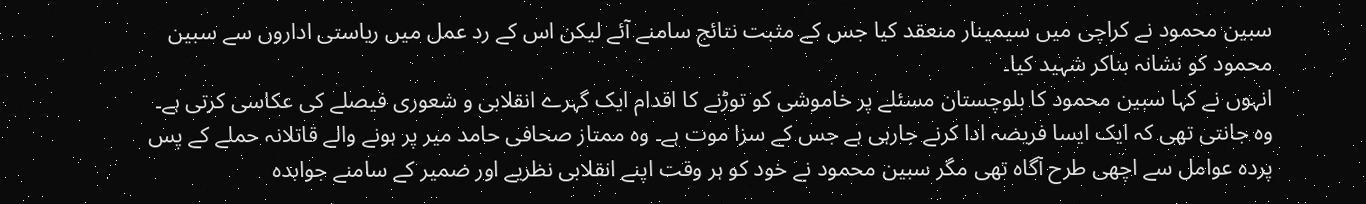سبین محمود نے کراچی میں سیمینار منعقد کیا جس کے مثبت نتائج سامنے آئے لیکن اس کے رد عمل میں ریاستی اداروں سے سبین محمود کو نشانہ بناکر شہید کیا۔
انہوں نے کہا سبین محمود کا بلوچستان مسئلے پر خاموشی کو توڑنے کا اقدام ایک گہرے انقلابی و شعوری فیصلے کی عکاسی کرتی ہے۔ وہ جانتی تھی کہ ایک ایسا فریضہ ادا کرنے جارہی ہے جس کے سزا موت ہے۔ وہ ممتاز صحافی حامد میر پر ہونے والے قاتلانہ حملے کے پس پردہ عوامل سے اچھی طرح آگاہ تھی مگر سبین محمود نے خود کو ہر وقت اپنے انقلابی نظریے اور ضمیر کے سامنے جوابدہ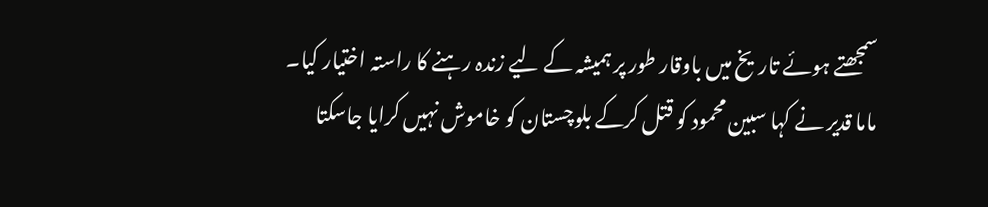سمجھتے ہوئے تاریخ میں باوقار طور پر ہمیشہ کے لیے زندہ رہنے کا راستہ اختیار کیا۔
ماما قدیر نے کہا سبین محمود کو قتل کرکے بلوچستان کو خاموش نہیں کرایا جاسکتا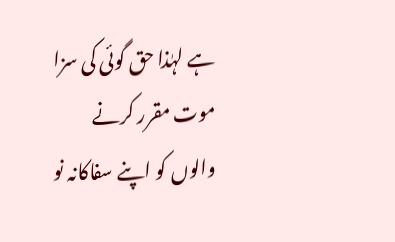ہے لہٰذا حق گوئی کی سزا موت مقرر کرنے والوں کو اپنے سفاکانہ نو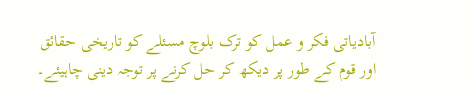آبادیاتی فکر و عمل کو ترک بلوچ مسئلے کو تاریخی حقائق اور قوم کے طور پر دیکھ کر حل کرنے پر توجہ دینی چاہیئے۔